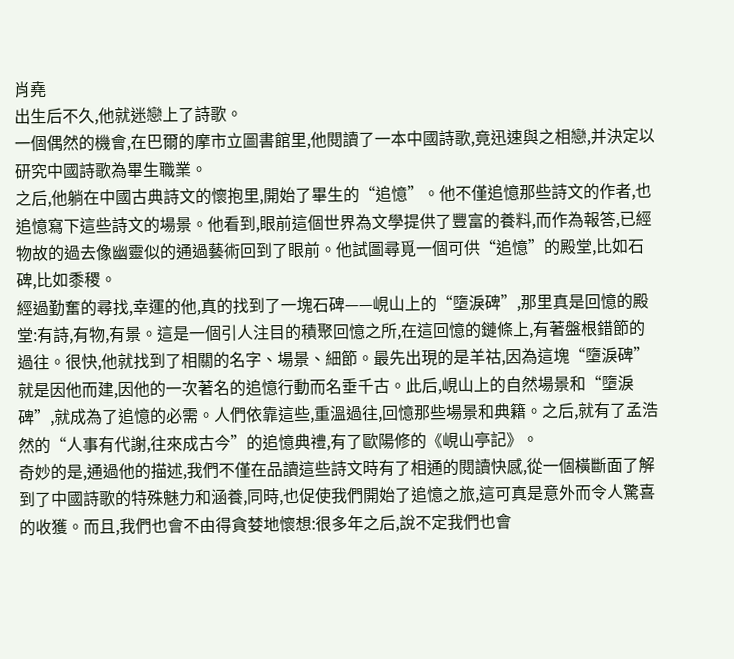肖堯
出生后不久,他就迷戀上了詩歌。
一個偶然的機會,在巴爾的摩市立圖書館里,他閱讀了一本中國詩歌,竟迅速與之相戀,并決定以研究中國詩歌為畢生職業。
之后,他躺在中國古典詩文的懷抱里,開始了畢生的“追憶”。他不僅追憶那些詩文的作者,也追憶寫下這些詩文的場景。他看到,眼前這個世界為文學提供了豐富的養料,而作為報答,已經物故的過去像幽靈似的通過藝術回到了眼前。他試圖尋覓一個可供“追憶”的殿堂,比如石碑,比如黍稷。
經過勤奮的尋找,幸運的他,真的找到了一塊石碑——峴山上的“墮淚碑”,那里真是回憶的殿堂:有詩,有物,有景。這是一個引人注目的積聚回憶之所,在這回憶的鏈條上,有著盤根錯節的過往。很快,他就找到了相關的名字、場景、細節。最先出現的是羊祜,因為這塊“墮淚碑”就是因他而建,因他的一次著名的追憶行動而名垂千古。此后,峴山上的自然場景和“墮淚碑”,就成為了追憶的必需。人們依靠這些,重溫過往,回憶那些場景和典籍。之后,就有了孟浩然的“人事有代謝,往來成古今”的追憶典禮,有了歐陽修的《峴山亭記》。
奇妙的是,通過他的描述,我們不僅在品讀這些詩文時有了相通的閱讀快感,從一個橫斷面了解到了中國詩歌的特殊魅力和涵養,同時,也促使我們開始了追憶之旅,這可真是意外而令人驚喜的收獲。而且,我們也會不由得貪婪地懷想:很多年之后,說不定我們也會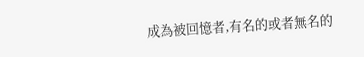成為被回憶者,有名的或者無名的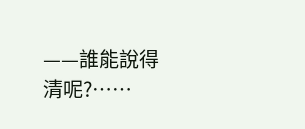——誰能說得清呢?……